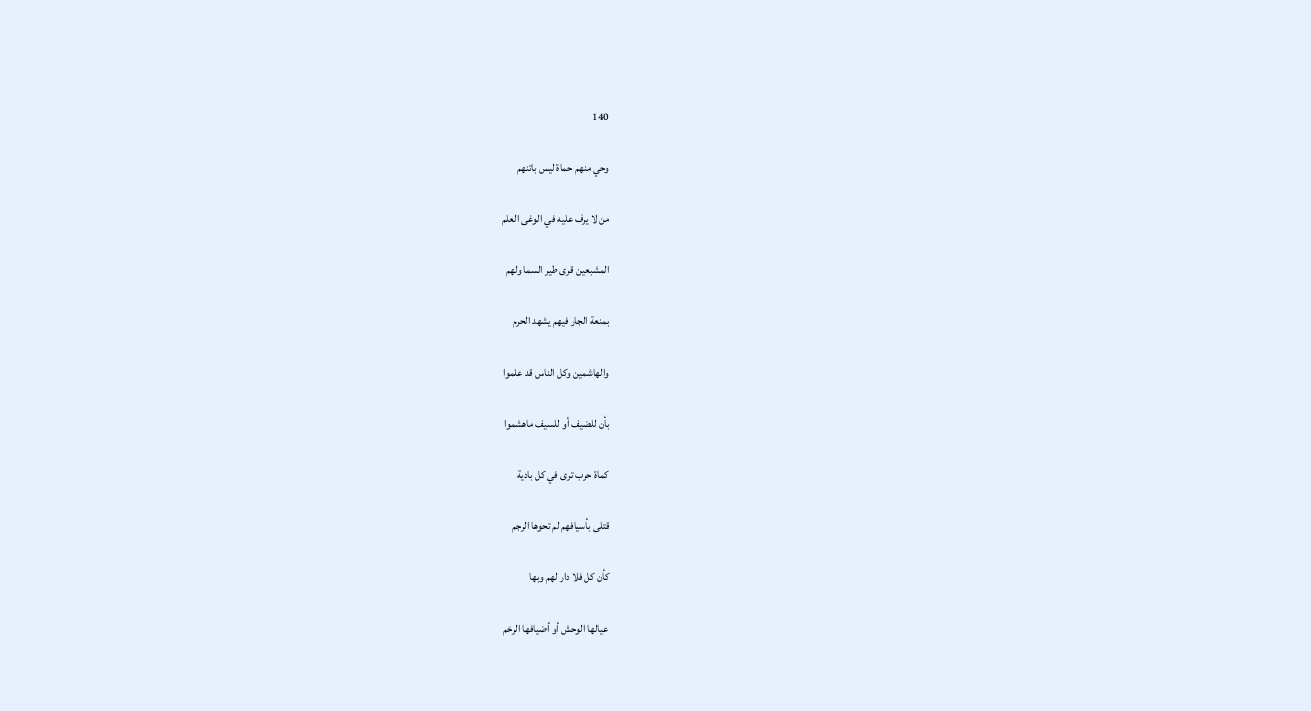140

وحي منهم حماة ليس باتنهم

من لا يرف عليه في الوغى العلم

المشبعين قرى طير السما ولهم

بمنعة الجار فيهم يشهد الحرم

والهاشمين وكل الناس قد علموا

بأن للضيف أو للسيف ماهشموا

كماة حرب ترى في كل بادية

قتلى بأسيافهم لم تحوها الرجم

كأن كل فلا دار لهم وبها

عيالها الوحش أو أضيافها الرخم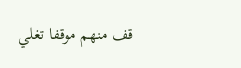قف منهم موقفا تغلي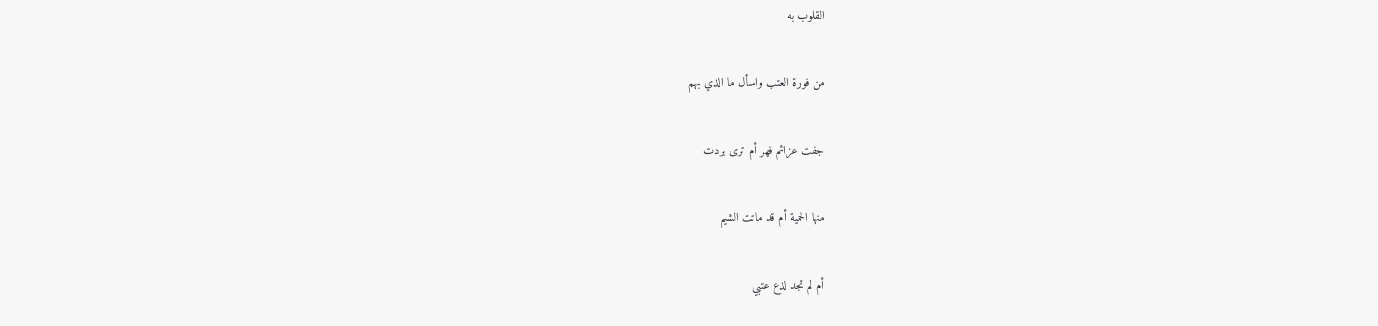القلوب به

من فورة العتب واسأل ما الذي بهم

جفت عزائم فهر أم ترى بردت

منها الحمية أم قد ماتت الشيم

أم لم تجد لذع عتبي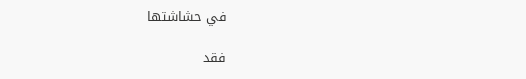في حشاشتها

فقد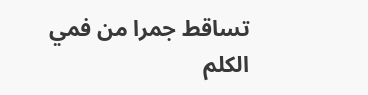تساقط جمرا من فمي الكلم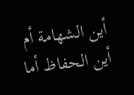أين الشهامة أم أين الحفاظ أما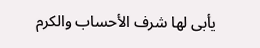يأبى لها شرف الأحساب والكرم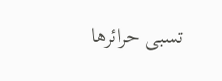تسبى حرائرها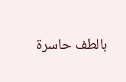بالطف حاسرة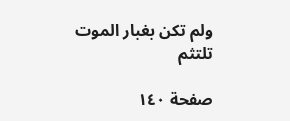ولم تكن بغبار الموت تلتثم

صفحة ١٤٠